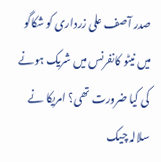صدر آصف علی زرداری کو شکاگو میں نیٹو کانفرنس میں شریک ہونے کی کیا ضرورت تھی؟ امریکا نے سلالہ چیک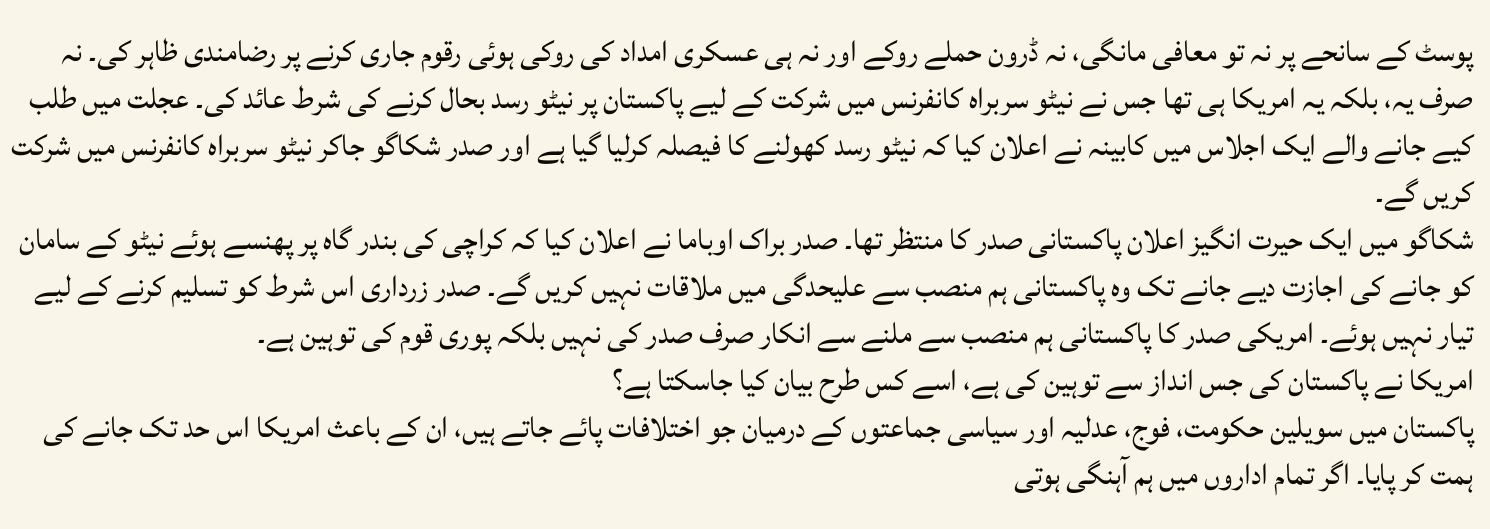پوسٹ کے سانحے پر نہ تو معافی مانگی، نہ ڈرون حملے روکے اور نہ ہی عسکری امداد کی روکی ہوئی رقوم جاری کرنے پر رضامندی ظاہر کی۔ نہ صرف یہ، بلکہ یہ امریکا ہی تھا جس نے نیٹو سربراہ کانفرنس میں شرکت کے لیے پاکستان پر نیٹو رسد بحال کرنے کی شرط عائد کی۔ عجلت میں طلب کیے جانے والے ایک اجلاس میں کابینہ نے اعلان کیا کہ نیٹو رسد کھولنے کا فیصلہ کرلیا گیا ہے اور صدر شکاگو جاکر نیٹو سربراہ کانفرنس میں شرکت کریں گے۔
شکاگو میں ایک حیرت انگیز اعلان پاکستانی صدر کا منتظر تھا۔ صدر براک اوباما نے اعلان کیا کہ کراچی کی بندر گاہ پر پھنسے ہوئے نیٹو کے سامان کو جانے کی اجازت دیے جانے تک وہ پاکستانی ہم منصب سے علیحدگی میں ملاقات نہیں کریں گے۔ صدر زرداری اس شرط کو تسلیم کرنے کے لیے تیار نہیں ہوئے۔ امریکی صدر کا پاکستانی ہم منصب سے ملنے سے انکار صرف صدر کی نہیں بلکہ پوری قوم کی توہین ہے۔
امریکا نے پاکستان کی جس انداز سے توہین کی ہے، اسے کس طرح بیان کیا جاسکتا ہے؟
پاکستان میں سویلین حکومت، فوج، عدلیہ اور سیاسی جماعتوں کے درمیان جو اختلافات پائے جاتے ہیں، ان کے باعث امریکا اس حد تک جانے کی ہمت کر پایا۔ اگر تمام اداروں میں ہم آہنگی ہوتی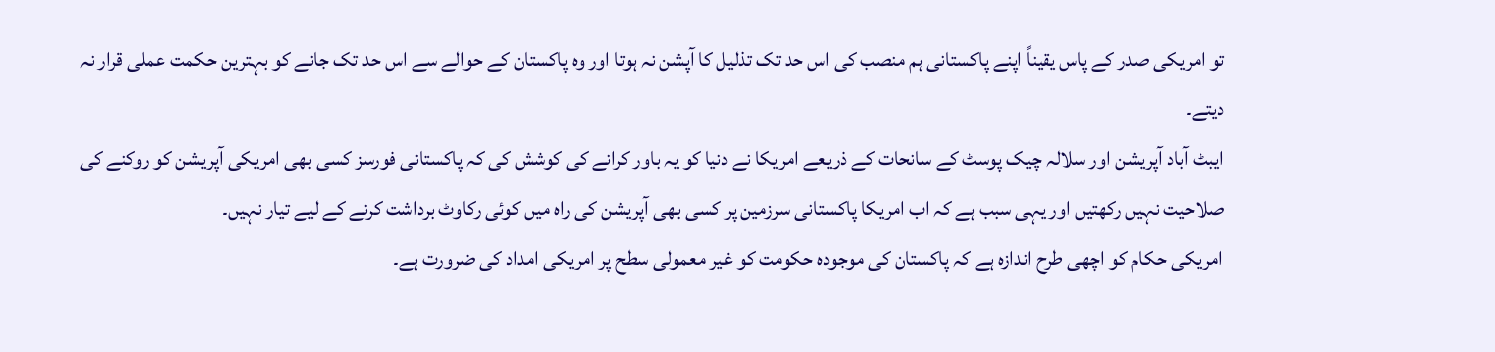تو امریکی صدر کے پاس یقیناً اپنے پاکستانی ہم منصب کی اس حد تک تذلیل کا آپشن نہ ہوتا اور وہ پاکستان کے حوالے سے اس حد تک جانے کو بہترین حکمت عملی قرار نہ دیتے۔
ایبٹ آباد آپریشن اور سلالہ چیک پوسٹ کے سانحات کے ذریعے امریکا نے دنیا کو یہ باور کرانے کی کوشش کی کہ پاکستانی فورسز کسی بھی امریکی آپریشن کو روکنے کی صلاحیت نہیں رکھتیں اور یہی سبب ہے کہ اب امریکا پاکستانی سرزمین پر کسی بھی آپریشن کی راہ میں کوئی رکاوٹ برداشت کرنے کے لیے تیار نہیں۔
امریکی حکام کو اچھی طرح اندازہ ہے کہ پاکستان کی موجودہ حکومت کو غیر معمولی سطح پر امریکی امداد کی ضرورت ہے۔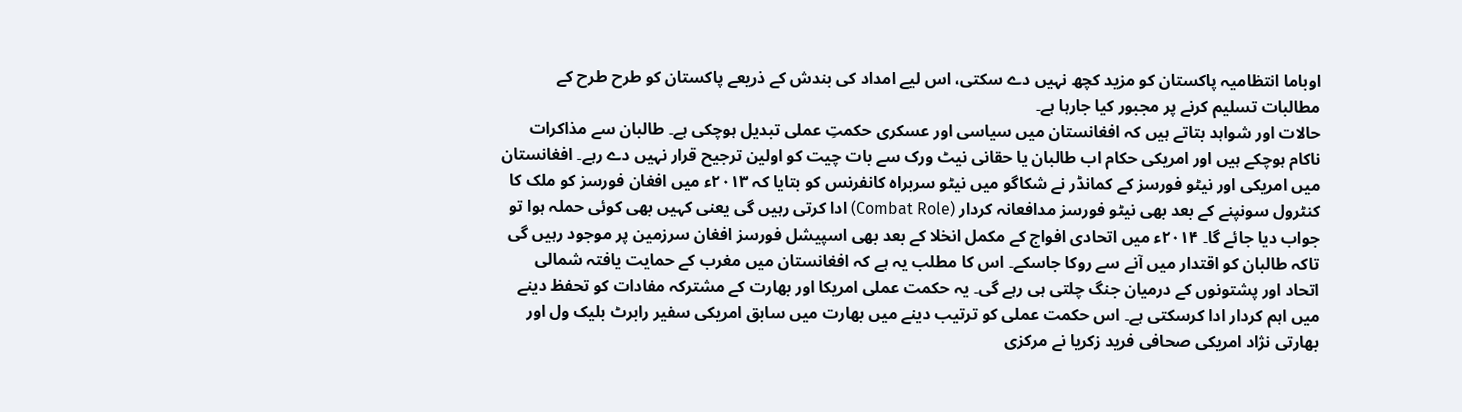اوباما انتظامیہ پاکستان کو مزید کچھ نہیں دے سکتی، اس لیے امداد کی بندش کے ذریعے پاکستان کو طرح طرح کے مطالبات تسلیم کرنے پر مجبور کیا جارہا ہے۔
حالات اور شواہد بتاتے ہیں کہ افغانستان میں سیاسی اور عسکری حکمتِ عملی تبدیل ہوچکی ہے۔ طالبان سے مذاکرات ناکام ہوچکے ہیں اور امریکی حکام اب طالبان یا حقانی نیٹ ورک سے بات چیت کو اولین ترجیح قرار نہیں دے رہے۔ افغانستان میں امریکی اور نیٹو فورسز کے کمانڈر نے شکاگو میں نیٹو سربراہ کانفرنس کو بتایا کہ ۲۰۱۳ء میں افغان فورسز کو ملک کا کنٹرول سونپنے کے بعد بھی نیٹو فورسز مدافعانہ کردار (Combat Role) ادا کرتی رہیں گی یعنی کہیں بھی کوئی حملہ ہوا تو جواب دیا جائے گا۔ ۲۰۱۴ء میں اتحادی افواج کے مکمل انخلا کے بعد بھی اسپیشل فورسز افغان سرزمین پر موجود رہیں گی تاکہ طالبان کو اقتدار میں آنے سے روکا جاسکے۔ اس کا مطلب یہ ہے کہ افغانستان میں مغرب کے حمایت یافتہ شمالی اتحاد اور پشتونوں کے درمیان جنگ چلتی ہی رہے گی۔ یہ حکمت عملی امریکا اور بھارت کے مشترکہ مفادات کو تحفظ دینے میں اہم کردار ادا کرسکتی ہے۔ اس حکمت عملی کو ترتیب دینے میں بھارت میں سابق امریکی سفیر رابرٹ بلیک ول اور بھارتی نژاد امریکی صحافی فرید زکریا نے مرکزی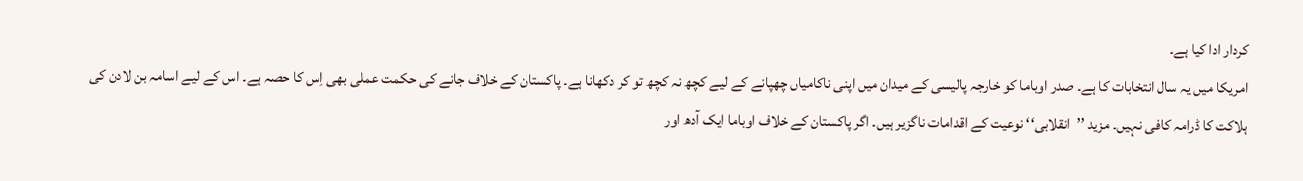کردار ادا کیا ہے۔
امریکا میں یہ سال انتخابات کا ہے۔ صدر اوباما کو خارجہ پالیسی کے میدان میں اپنی ناکامیاں چھپانے کے لیے کچھ نہ کچھ تو کر دکھانا ہے۔ پاکستان کے خلاف جانے کی حکمت عملی بھی اِس کا حصہ ہے۔ اس کے لیے اسامہ بن لادن کی ہلاکت کا ڈرامہ کافی نہیں۔ مزید ’’انقلابی‘‘ نوعیت کے اقدامات ناگزیر ہیں۔ اگر پاکستان کے خلاف اوباما ایک آدھ اور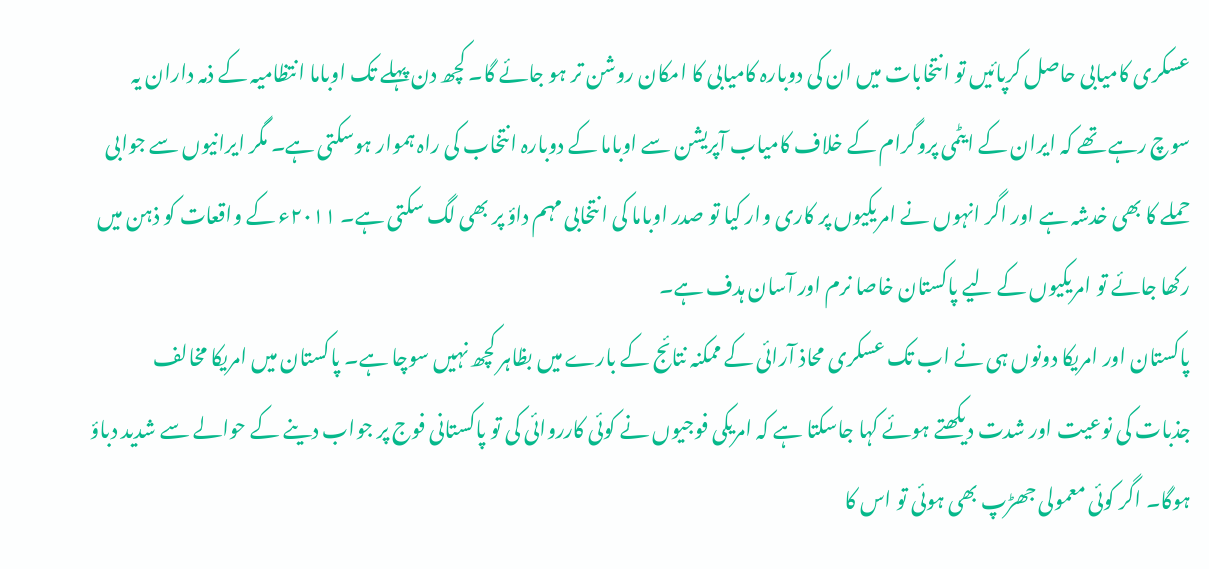عسکری کامیابی حاصل کرپائیں تو انتخابات میں ان کی دوبارہ کامیابی کا امکان روشن تر ہو جائے گا۔ کچھ دن پہلے تک اوباما انتظامیہ کے ذمہ داران یہ سوچ رہے تھے کہ ایران کے ایٹمی پروگرام کے خلاف کامیاب آپریشن سے اوباما کے دوبارہ انتخاب کی راہ ہموار ہوسکتی ہے۔ مگر ایرانیوں سے جوابی حملے کا بھی خدشہ ہے اور اگر انہوں نے امریکیوں پر کاری وار کیا تو صدر اوباما کی انتخابی مہم داؤ پر بھی لگ سکتی ہے۔ ۲۰۱۱ء کے واقعات کو ذہن میں رکھا جائے تو امریکیوں کے لیے پاکستان خاصا نرم اور آسان ہدف ہے۔
پاکستان اور امریکا دونوں ہی نے اب تک عسکری محاذ آرائی کے ممکنہ نتائج کے بارے میں بظاہر کچھ نہیں سوچا ہے۔ پاکستان میں امریکا مخالف جذبات کی نوعیت اور شدت دیکھتے ہوئے کہا جاسکتا ہے کہ امریکی فوجیوں نے کوئی کارروائی کی تو پاکستانی فوج پر جواب دینے کے حوالے سے شدید دباؤ ہوگا۔ اگر کوئی معمولی جھڑپ بھی ہوئی تو اس کا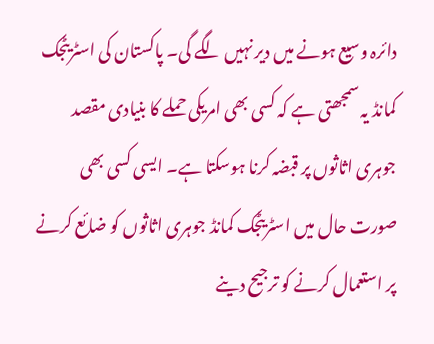دائرہ وسیع ہونے میں دیر نہیں لگے گی۔ پاکستان کی اسٹریٹجک کمانڈ یہ سمجھتی ہے کہ کسی بھی امریکی حملے کا بنیادی مقصد جوہری اثاثوں پر قبضہ کرنا ہوسکتا ہے۔ ایسی کسی بھی صورت حال میں اسٹریٹجک کمانڈ جوہری اثاثوں کو ضائع کرنے پر استعمال کرنے کو ترجیح دینے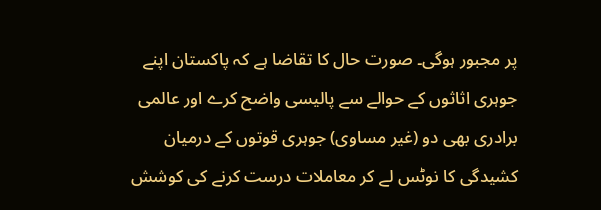پر مجبور ہوگی۔ صورت حال کا تقاضا ہے کہ پاکستان اپنے جوہری اثاثوں کے حوالے سے پالیسی واضح کرے اور عالمی برادری بھی دو (غیر مساوی) جوہری قوتوں کے درمیان کشیدگی کا نوٹس لے کر معاملات درست کرنے کی کوشش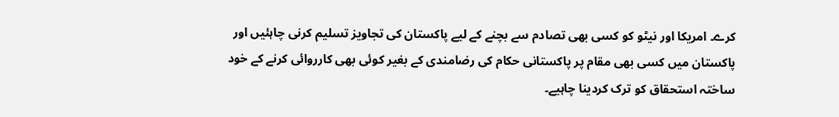کرے۔ امریکا اور نیٹو کو کسی بھی تصادم سے بچنے کے لیے پاکستان کی تجاویز تسلیم کرنی چاہئیں اور پاکستان میں کسی بھی مقام پر پاکستانی حکام کی رضامندی کے بغیر کوئی بھی کارروائی کرنے کے خود ساختہ استحقاق کو ترک کردینا چاہیے۔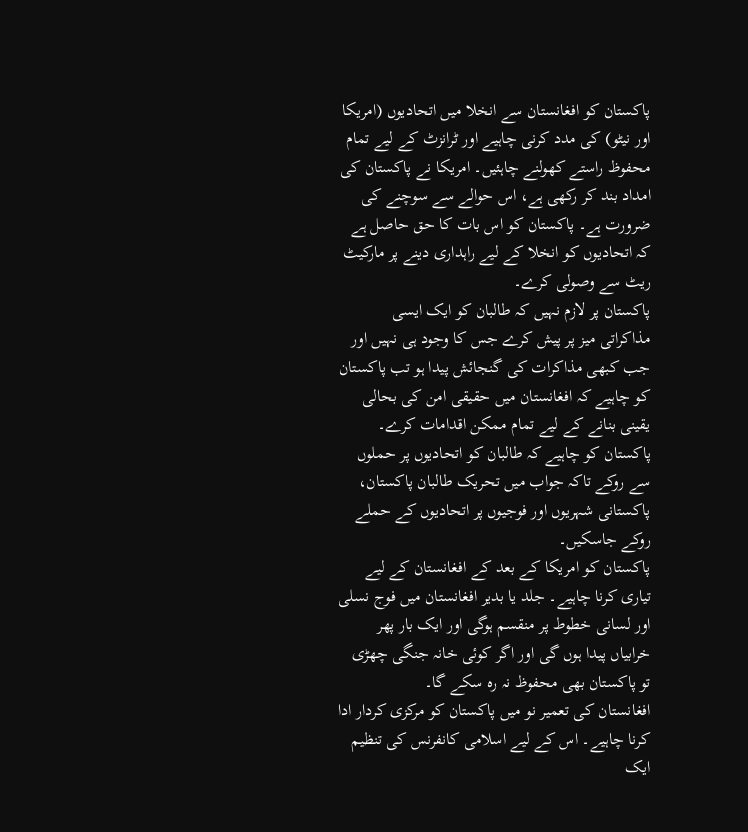پاکستان کو افغانستان سے انخلا میں اتحادیوں (امریکا اور نیٹو) کی مدد کرنی چاہیے اور ٹرانزٹ کے لیے تمام محفوظ راستے کھولنے چاہئیں۔ امریکا نے پاکستان کی امداد بند کر رکھی ہے، اس حوالے سے سوچنے کی ضرورت ہے۔ پاکستان کو اس بات کا حق حاصل ہے کہ اتحادیوں کو انخلا کے لیے راہداری دینے پر مارکیٹ ریٹ سے وصولی کرے۔
پاکستان پر لازم نہیں کہ طالبان کو ایک ایسی مذاکراتی میز پر پیش کرے جس کا وجود ہی نہیں اور جب کبھی مذاکرات کی گنجائش پیدا ہو تب پاکستان کو چاہیے کہ افغانستان میں حقیقی امن کی بحالی یقینی بنانے کے لیے تمام ممکن اقدامات کرے۔ پاکستان کو چاہیے کہ طالبان کو اتحادیوں پر حملوں سے روکے تاکہ جواب میں تحریک طالبان پاکستان، پاکستانی شہریوں اور فوجیوں پر اتحادیوں کے حملے روکے جاسکیں۔
پاکستان کو امریکا کے بعد کے افغانستان کے لیے تیاری کرنا چاہیے۔ جلد یا بدیر افغانستان میں فوج نسلی اور لسانی خطوط پر منقسم ہوگی اور ایک بار پھر خرابیاں پیدا ہوں گی اور اگر کوئی خانہ جنگی چھڑی تو پاکستان بھی محفوظ نہ رہ سکے گا۔
افغانستان کی تعمیر نو میں پاکستان کو مرکزی کردار ادا کرنا چاہیے۔ اس کے لیے اسلامی کانفرنس کی تنظیم ایک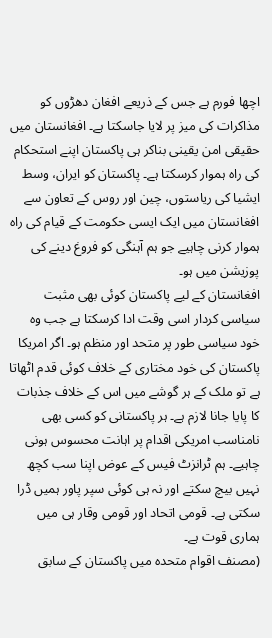اچھا فورم ہے جس کے ذریعے افغان دھڑوں کو مذاکرات کی میز پر لایا جاسکتا ہے۔ افغانستان میں حقیقی امن یقینی بناکر ہی پاکستان اپنے استحکام کی راہ ہموار کرسکتا ہے۔ پاکستان کو ایران، وسط ایشیا کی ریاستوں، چین اور روس کے تعاون سے افغانستان میں ایک ایسی حکومت کے قیام کی راہ ہموار کرنی چاہیے جو ہم آہنگی کو فروغ دینے کی پوزیشن میں ہو۔
افغانستان کے لیے پاکستان کوئی بھی مثبت سیاسی کردار اسی وقت ادا کرسکتا ہے جب وہ خود سیاسی طور پر متحد اور منظم ہو۔ اگر امریکا پاکستان کی خود مختاری کے خلاف کوئی قدم اٹھاتا ہے تو ملک کے ہر گوشے میں اس کے خلاف جذبات کا پایا جانا لازم ہے۔ ہر پاکستانی کو کسی بھی نامناسب امریکی اقدام پر اہانت محسوس ہونی چاہیے۔ ہم ٹرانزٹ فیس کے عوض اپنا سب کچھ نہیں بیچ سکتے اور نہ ہی کوئی سپر پاور ہمیں ڈرا سکتی ہے۔ قومی اتحاد اور قومی وقار ہی میں ہماری قوت ہے۔
(مصنف اقوام متحدہ میں پاکستان کے سابق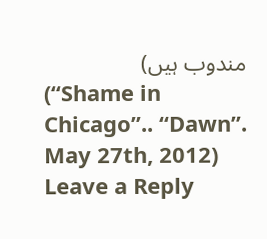مندوب ہیں)
(“Shame in Chicago”.. “Dawn”. May 27th, 2012)
Leave a Reply